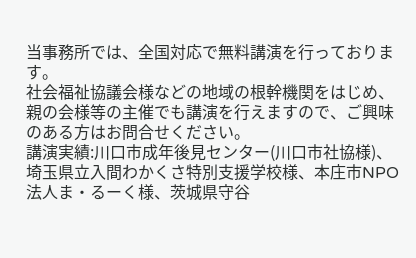当事務所では、全国対応で無料講演を行っております。
社会福祉協議会様などの地域の根幹機関をはじめ、親の会様等の主催でも講演を行えますので、ご興味のある方はお問合せください。
講演実績:川口市成年後見センター(川口市社協様)、埼玉県立入間わかくさ特別支援学校様、本庄市NPO法人ま・るーく様、茨城県守谷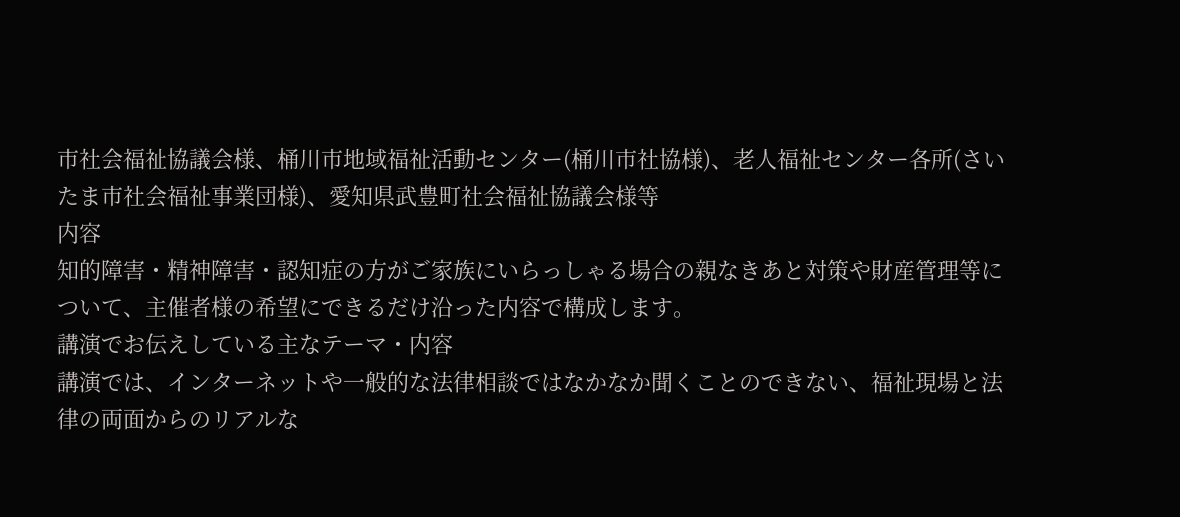市社会福祉協議会様、桶川市地域福祉活動センター(桶川市社協様)、老人福祉センター各所(さいたま市社会福祉事業団様)、愛知県武豊町社会福祉協議会様等
内容
知的障害・精神障害・認知症の方がご家族にいらっしゃる場合の親なきあと対策や財産管理等について、主催者様の希望にできるだけ沿った内容で構成します。
講演でお伝えしている主なテーマ・内容
講演では、インターネットや一般的な法律相談ではなかなか聞くことのできない、福祉現場と法律の両面からのリアルな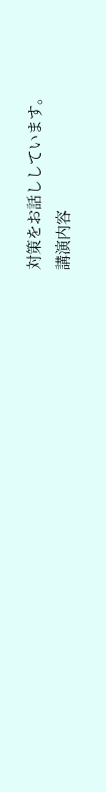対策をお話ししています。
講演内容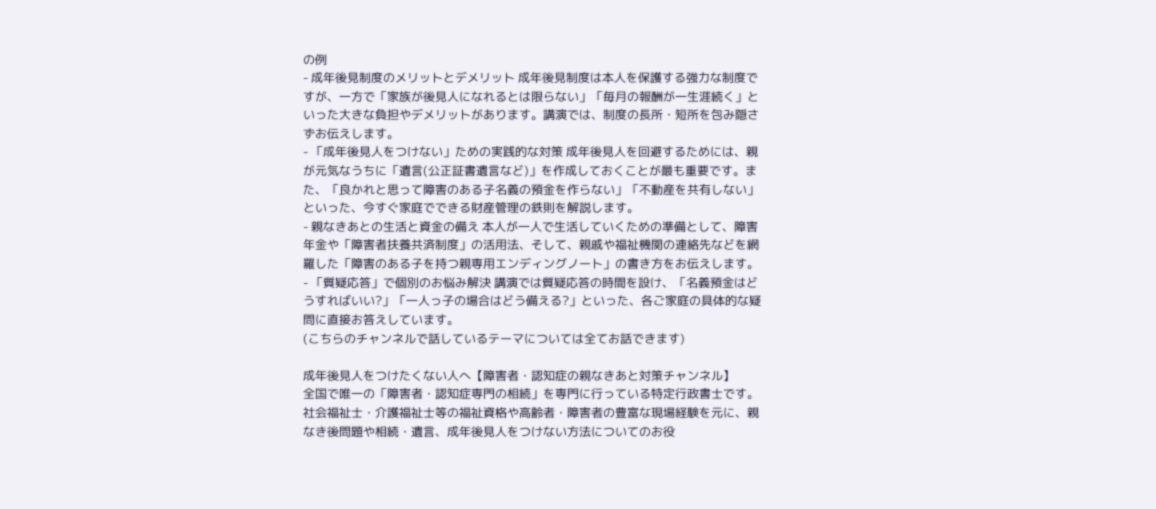の例
- 成年後見制度のメリットとデメリット 成年後見制度は本人を保護する強力な制度ですが、一方で「家族が後見人になれるとは限らない」「毎月の報酬が一生涯続く」といった大きな負担やデメリットがあります。講演では、制度の長所・短所を包み隠さずお伝えします。
- 「成年後見人をつけない」ための実践的な対策 成年後見人を回避するためには、親が元気なうちに「遺言(公正証書遺言など)」を作成しておくことが最も重要です。また、「良かれと思って障害のある子名義の預金を作らない」「不動産を共有しない」といった、今すぐ家庭でできる財産管理の鉄則を解説します。
- 親なきあとの生活と資金の備え 本人が一人で生活していくための準備として、障害年金や「障害者扶養共済制度」の活用法、そして、親戚や福祉機関の連絡先などを網羅した「障害のある子を持つ親専用エンディングノート」の書き方をお伝えします。
- 「質疑応答」で個別のお悩み解決 講演では質疑応答の時間を設け、「名義預金はどうすればいい?」「一人っ子の場合はどう備える?」といった、各ご家庭の具体的な疑問に直接お答えしています。
(こちらのチャンネルで話しているテーマについては全てお話できます)

成年後見人をつけたくない人へ【障害者・認知症の親なきあと対策チャンネル】
全国で唯一の「障害者・認知症専門の相続」を専門に行っている特定行政書士です。社会福祉士・介護福祉士等の福祉資格や高齢者・障害者の豊富な現場経験を元に、親なき後問題や相続・遺言、成年後見人をつけない方法についてのお役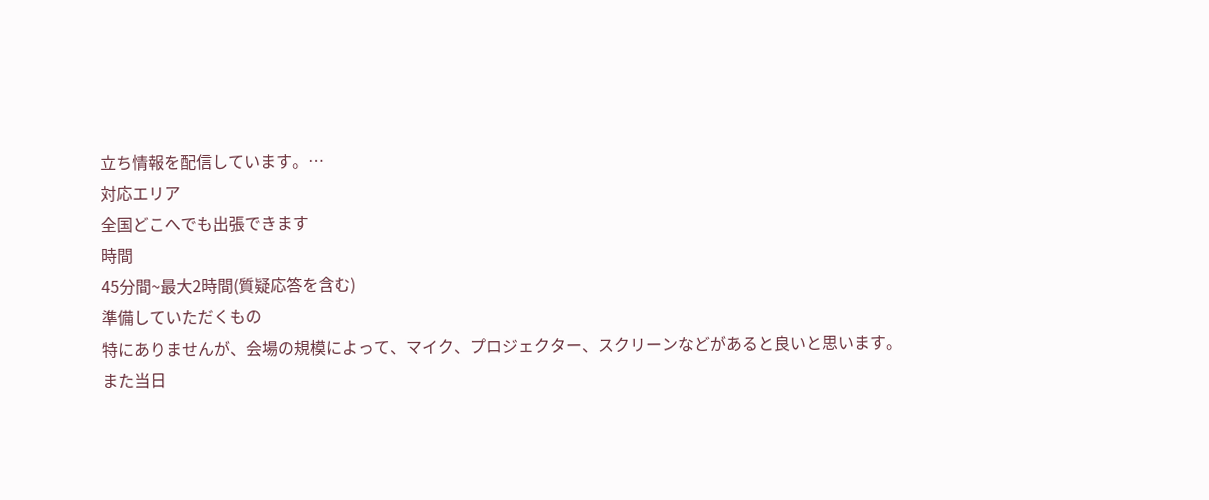立ち情報を配信しています。…
対応エリア
全国どこへでも出張できます
時間
45分間~最大2時間(質疑応答を含む)
準備していただくもの
特にありませんが、会場の規模によって、マイク、プロジェクター、スクリーンなどがあると良いと思います。
また当日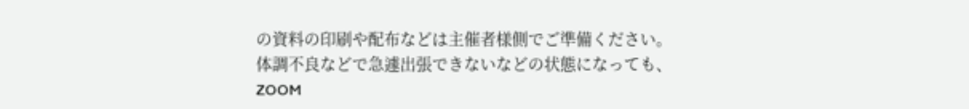の資料の印刷や配布などは主催者様側でご準備ください。
体調不良などで急遽出張できないなどの状態になっても、ZOOM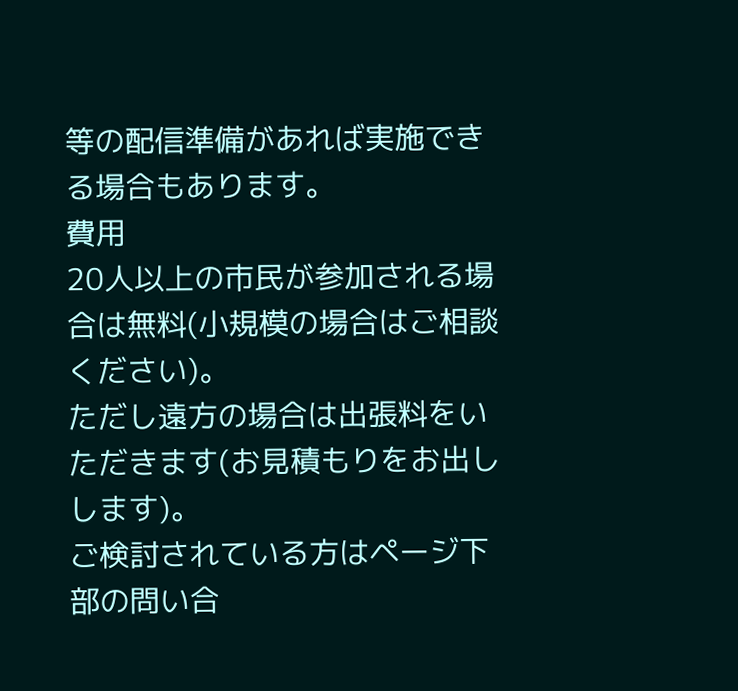等の配信準備があれば実施できる場合もあります。
費用
20人以上の市民が参加される場合は無料(小規模の場合はご相談ください)。
ただし遠方の場合は出張料をいただきます(お見積もりをお出しします)。
ご検討されている方はページ下部の問い合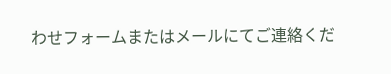わせフォームまたはメールにてご連絡くだ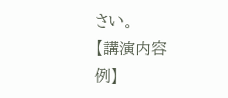さい。
【講演内容例】